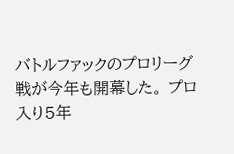バトルファックのプロリーグ戦が今年も開幕した。 プロ入り5年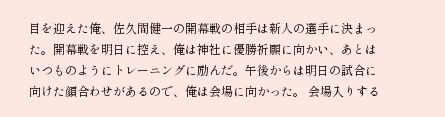目を迎えた俺、佐久間健一の開幕戦の相手は新人の選手に決まった。開幕戦を明日に控え、俺は神社に優勝祈願に向かい、あとはいつものようにトレーニングに励んだ。午後からは明日の試合に向けた顔合わせがあるので、俺は会場に向かった。 会場入りする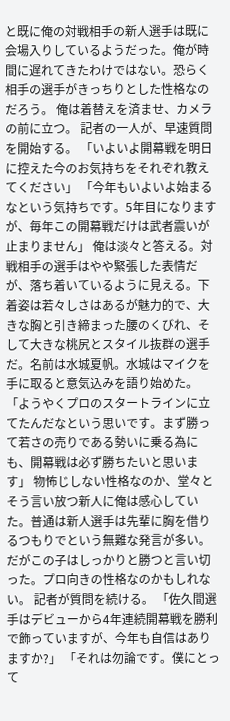と既に俺の対戦相手の新人選手は既に会場入りしているようだった。俺が時間に遅れてきたわけではない。恐らく相手の選手がきっちりとした性格なのだろう。 俺は着替えを済ませ、カメラの前に立つ。 記者の一人が、早速質問を開始する。 「いよいよ開幕戦を明日に控えた今のお気持ちをそれぞれ教えてください」 「今年もいよいよ始まるなという気持ちです。5年目になりますが、毎年この開幕戦だけは武者震いが止まりません」 俺は淡々と答える。対戦相手の選手はやや緊張した表情だが、落ち着いているように見える。下着姿は若々しさはあるが魅力的で、大きな胸と引き締まった腰のくびれ、そして大きな桃尻とスタイル抜群の選手だ。名前は水城夏帆。水城はマイクを手に取ると意気込みを語り始めた。 「ようやくプロのスタートラインに立てたんだなという思いです。まず勝って若さの売りである勢いに乗る為にも、開幕戦は必ず勝ちたいと思います」 物怖じしない性格なのか、堂々とそう言い放つ新人に俺は感心していた。普通は新人選手は先輩に胸を借りるつもりでという無難な発言が多い。だがこの子はしっかりと勝つと言い切った。プロ向きの性格なのかもしれない。 記者が質問を続ける。 「佐久間選手はデビューから4年連続開幕戦を勝利で飾っていますが、今年も自信はありますか?」 「それは勿論です。僕にとって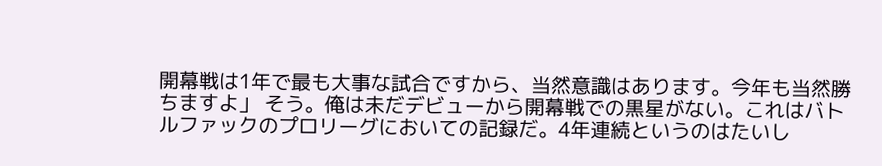開幕戦は1年で最も大事な試合ですから、当然意識はあります。今年も当然勝ちますよ」 そう。俺は未だデビューから開幕戦での黒星がない。これはバトルファックのプロリーグにおいての記録だ。4年連続というのはたいし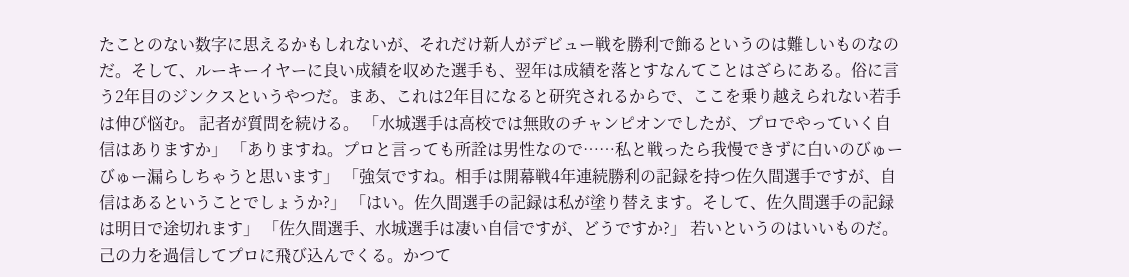たことのない数字に思えるかもしれないが、それだけ新人がデビュー戦を勝利で飾るというのは難しいものなのだ。そして、ルーキーイヤーに良い成績を収めた選手も、翌年は成績を落とすなんてことはざらにある。俗に言う2年目のジンクスというやつだ。まあ、これは2年目になると研究されるからで、ここを乗り越えられない若手は伸び悩む。 記者が質問を続ける。 「水城選手は高校では無敗のチャンピオンでしたが、プロでやっていく自信はありますか」 「ありますね。プロと言っても所詮は男性なので……私と戦ったら我慢できずに白いのびゅーびゅー漏らしちゃうと思います」 「強気ですね。相手は開幕戦4年連続勝利の記録を持つ佐久間選手ですが、自信はあるということでしょうか?」 「はい。佐久間選手の記録は私が塗り替えます。そして、佐久間選手の記録は明日で途切れます」 「佐久間選手、水城選手は凄い自信ですが、どうですか?」 若いというのはいいものだ。己の力を過信してプロに飛び込んでくる。かつて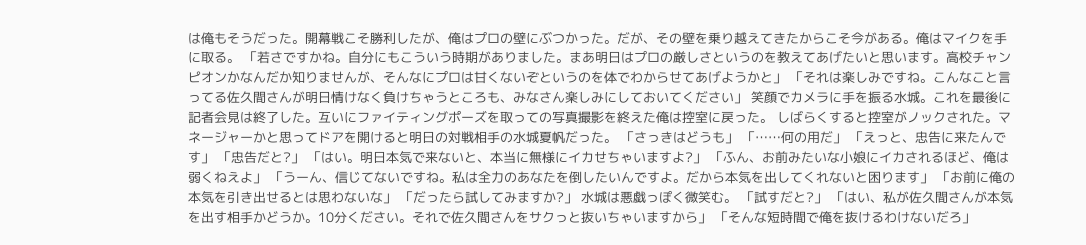は俺もそうだった。開幕戦こそ勝利したが、俺はプロの壁にぶつかった。だが、その壁を乗り越えてきたからこそ今がある。俺はマイクを手に取る。 「若さですかね。自分にもこういう時期がありました。まあ明日はプロの厳しさというのを教えてあげたいと思います。高校チャンピオンかなんだか知りませんが、そんなにプロは甘くないぞというのを体でわからせてあげようかと」 「それは楽しみですね。こんなこと言ってる佐久間さんが明日情けなく負けちゃうところも、みなさん楽しみにしておいてください」 笑顔でカメラに手を振る水城。これを最後に記者会見は終了した。互いにファイティングポーズを取っての写真撮影を終えた俺は控室に戻った。 しばらくすると控室がノックされた。マネージャーかと思ってドアを開けると明日の対戦相手の水城夏帆だった。 「さっきはどうも」 「……何の用だ」 「えっと、忠告に来たんです」 「忠告だと?」 「はい。明日本気で来ないと、本当に無様にイカせちゃいますよ?」 「ふん、お前みたいな小娘にイカされるほど、俺は弱くねえよ」 「うーん、信じてないですね。私は全力のあなたを倒したいんですよ。だから本気を出してくれないと困ります」 「お前に俺の本気を引き出せるとは思わないな」 「だったら試してみますか?」 水城は悪戯っぽく微笑む。 「試すだと?」 「はい、私が佐久間さんが本気を出す相手かどうか。10分ください。それで佐久間さんをサクっと抜いちゃいますから」 「そんな短時間で俺を抜けるわけないだろ」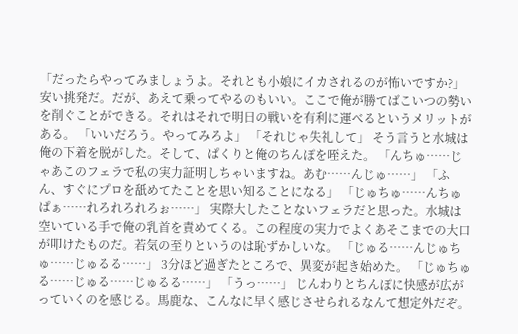「だったらやってみましょうよ。それとも小娘にイカされるのが怖いですか?」 安い挑発だ。だが、あえて乗ってやるのもいい。ここで俺が勝てばこいつの勢いを削ぐことができる。それはそれで明日の戦いを有利に運べるというメリットがある。 「いいだろう。やってみろよ」 「それじゃ失礼して」 そう言うと水城は俺の下着を脱がした。そして、ぱくりと俺のちんぽを咥えた。 「んちゅ……じゃあこのフェラで私の実力証明しちゃいますね。あむ……んじゅ……」 「ふん、すぐにプロを舐めてたことを思い知ることになる」 「じゅちゅ……んちゅぱぁ……れろれろれろぉ……」 実際大したことないフェラだと思った。水城は空いている手で俺の乳首を責めてくる。この程度の実力でよくあそこまでの大口が叩けたものだ。若気の至りというのは恥ずかしいな。 「じゅる……んじゅちゅ……じゅるる……」 3分ほど過ぎたところで、異変が起き始めた。 「じゅちゅる……じゅる……じゅるる……」 「うっ……」 じんわりとちんぽに快感が広がっていくのを感じる。馬鹿な、こんなに早く感じさせられるなんて想定外だぞ。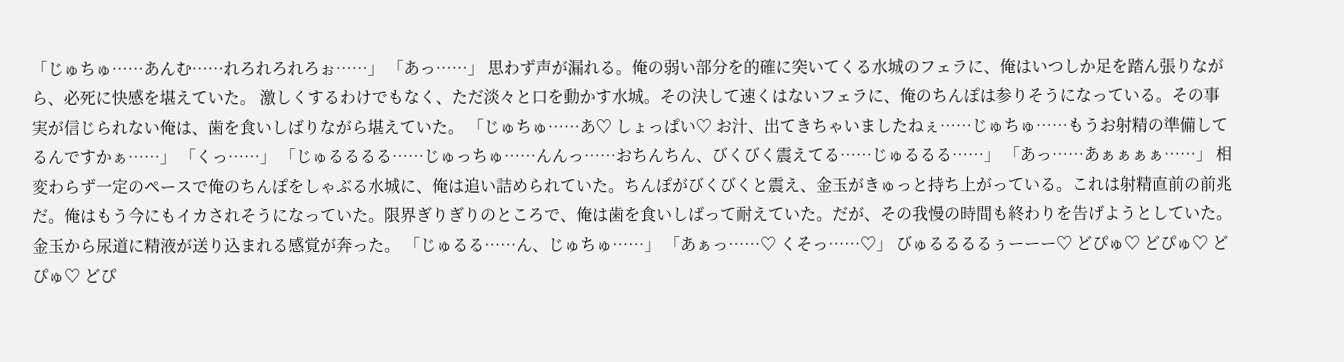「じゅちゅ……あんむ……れろれろれろぉ……」 「あっ……」 思わず声が漏れる。俺の弱い部分を的確に突いてくる水城のフェラに、俺はいつしか足を踏ん張りながら、必死に快感を堪えていた。 激しくするわけでもなく、ただ淡々と口を動かす水城。その決して速くはないフェラに、俺のちんぽは参りそうになっている。その事実が信じられない俺は、歯を食いしばりながら堪えていた。 「じゅちゅ……あ♡ しょっぱい♡ お汁、出てきちゃいましたねぇ……じゅちゅ……もうお射精の準備してるんですかぁ……」 「くっ……」 「じゅるるるる……じゅっちゅ……んんっ……おちんちん、びくびく震えてる……じゅるるる……」 「あっ……あぁぁぁぁ……」 相変わらず一定のペースで俺のちんぽをしゃぶる水城に、俺は追い詰められていた。ちんぽがびくびくと震え、金玉がきゅっと持ち上がっている。これは射精直前の前兆だ。俺はもう今にもイカされそうになっていた。限界ぎりぎりのところで、俺は歯を食いしばって耐えていた。だが、その我慢の時間も終わりを告げようとしていた。金玉から尿道に精液が送り込まれる感覚が奔った。 「じゅるる……ん、じゅちゅ……」 「あぁっ……♡ くそっ……♡」 びゅるるるるぅーーー♡ どぴゅ♡ どぴゅ♡ どぴゅ♡ どぴ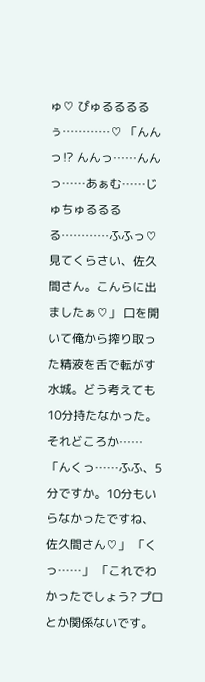ゅ♡ ぴゅるるるるぅ…………♡ 「んんっ⁉ んんっ……んんっ……あぁむ……じゅちゅるるるる…………ふふっ♡ 見てくらさい、佐久間さん。こんらに出ましたぁ♡」 口を開いて俺から搾り取った精液を舌で転がす水城。どう考えても10分持たなかった。それどころか…… 「んくっ……ふふ、5分ですか。10分もいらなかったですね、佐久間さん♡」 「くっ……」 「これでわかったでしょう? プロとか関係ないです。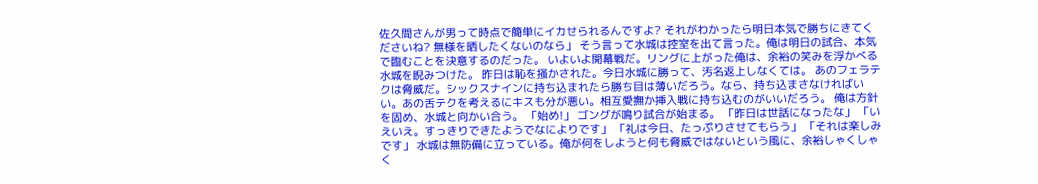佐久間さんが男って時点で簡単にイカせられるんですよ? それがわかったら明日本気で勝ちにきてくださいね? 無様を晒したくないのなら」 そう言って水城は控室を出て言った。俺は明日の試合、本気で臨むことを決意するのだった。 いよいよ開幕戦だ。リングに上がった俺は、余裕の笑みを浮かべる水城を睨みつけた。 昨日は恥を掻かされた。今日水城に勝って、汚名返上しなくては。 あのフェラテクは脅威だ。シックスナインに持ち込まれたら勝ち目は薄いだろう。なら、持ち込まさなければいい。あの舌テクを考えるにキスも分が悪い。相互愛撫か挿入戦に持ち込むのがいいだろう。 俺は方針を固め、水城と向かい合う。 「始め!」 ゴングが鳴り試合が始まる。 「昨日は世話になったな」 「いえいえ。すっきりできたようでなによりです」 「礼は今日、たっぷりさせてもらう」 「それは楽しみです」 水城は無防備に立っている。俺が何をしようと何も脅威ではないという風に、余裕しゃくしゃく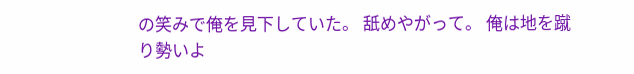の笑みで俺を見下していた。 舐めやがって。 俺は地を蹴り勢いよ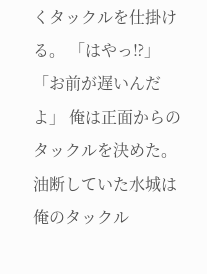くタックルを仕掛ける。 「はやっ⁉」 「お前が遅いんだよ」 俺は正面からのタックルを決めた。油断していた水城は俺のタックル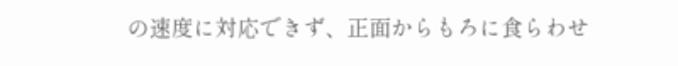の速度に対応できず、正面からもろに食らわせ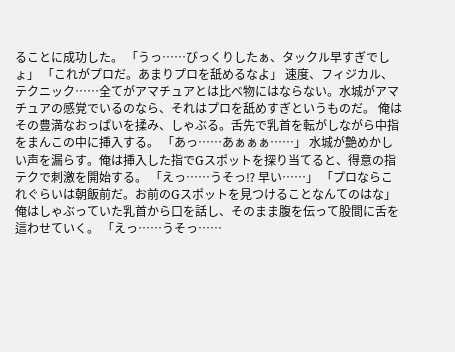ることに成功した。 「うっ……びっくりしたぁ、タックル早すぎでしょ」 「これがプロだ。あまりプロを舐めるなよ」 速度、フィジカル、テクニック……全てがアマチュアとは比べ物にはならない。水城がアマチュアの感覚でいるのなら、それはプロを舐めすぎというものだ。 俺はその豊満なおっぱいを揉み、しゃぶる。舌先で乳首を転がしながら中指をまんこの中に挿入する。 「あっ……あぁぁぁ……」 水城が艶めかしい声を漏らす。俺は挿入した指でGスポットを探り当てると、得意の指テクで刺激を開始する。 「えっ……うそっ⁉ 早い……」 「プロならこれぐらいは朝飯前だ。お前のGスポットを見つけることなんてのはな」 俺はしゃぶっていた乳首から口を話し、そのまま腹を伝って股間に舌を這わせていく。 「えっ……うそっ……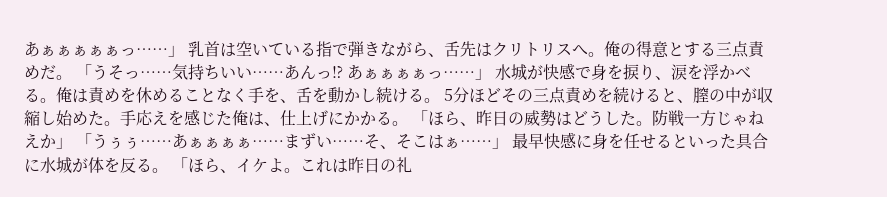あぁぁぁぁぁっ……」 乳首は空いている指で弾きながら、舌先はクリトリスへ。俺の得意とする三点責めだ。 「うそっ……気持ちいい……あんっ⁉ あぁぁぁぁっ……」 水城が快感で身を捩り、涙を浮かべる。俺は責めを休めることなく手を、舌を動かし続ける。 5分ほどその三点責めを続けると、膣の中が収縮し始めた。手応えを感じた俺は、仕上げにかかる。 「ほら、昨日の威勢はどうした。防戦一方じゃねえか」 「うぅぅ……あぁぁぁぁ……まずい……そ、そこはぁ……」 最早快感に身を任せるといった具合に水城が体を反る。 「ほら、イケよ。これは昨日の礼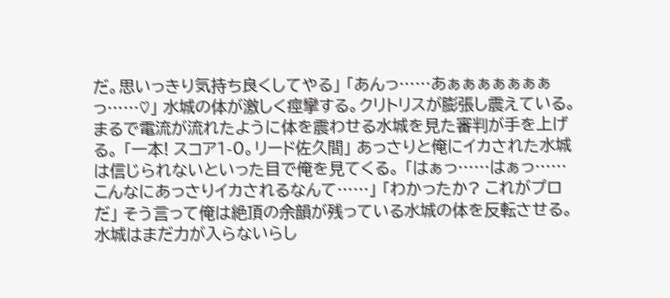だ。思いっきり気持ち良くしてやる」 「あんっ……あぁぁぁぁぁぁぁっ……♡」 水城の体が激しく痙攣する。クリトリスが膨張し震えている。まるで電流が流れたように体を震わせる水城を見た審判が手を上げる。 「一本! スコア1-0。リード佐久間」 あっさりと俺にイカされた水城は信じられないといった目で俺を見てくる。 「はぁっ……はぁっ……こんなにあっさりイカされるなんて……」 「わかったか? これがプロだ」 そう言って俺は絶頂の余韻が残っている水城の体を反転させる。水城はまだ力が入らないらし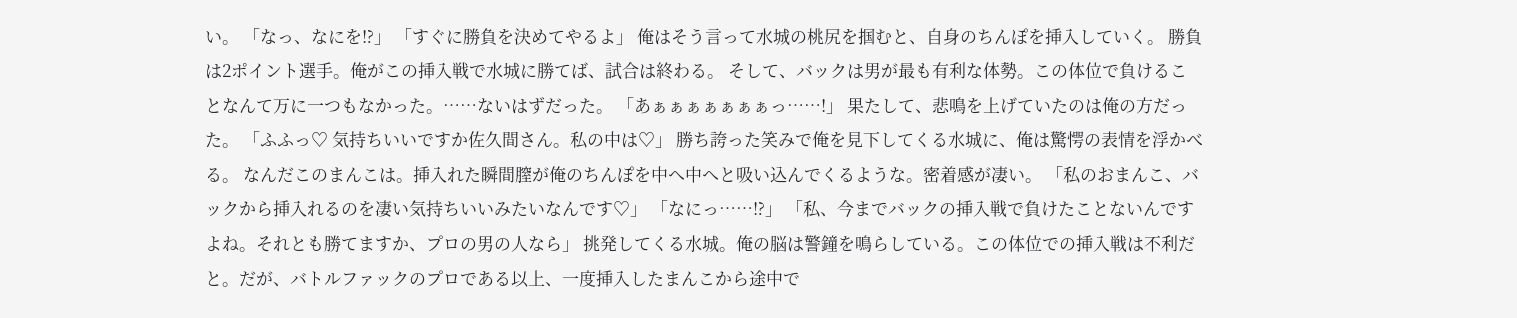い。 「なっ、なにを⁉」 「すぐに勝負を決めてやるよ」 俺はそう言って水城の桃尻を掴むと、自身のちんぽを挿入していく。 勝負は2ポイント選手。俺がこの挿入戦で水城に勝てば、試合は終わる。 そして、バックは男が最も有利な体勢。この体位で負けることなんて万に一つもなかった。……ないはずだった。 「あぁぁぁぁぁぁぁっ……!」 果たして、悲鳴を上げていたのは俺の方だった。 「ふふっ♡ 気持ちいいですか佐久間さん。私の中は♡」 勝ち誇った笑みで俺を見下してくる水城に、俺は驚愕の表情を浮かべる。 なんだこのまんこは。挿入れた瞬間膣が俺のちんぽを中へ中へと吸い込んでくるような。密着感が凄い。 「私のおまんこ、バックから挿入れるのを凄い気持ちいいみたいなんです♡」 「なにっ……⁉」 「私、今までバックの挿入戦で負けたことないんですよね。それとも勝てますか、プロの男の人なら」 挑発してくる水城。俺の脳は警鐘を鳴らしている。この体位での挿入戦は不利だと。だが、バトルファックのプロである以上、一度挿入したまんこから途中で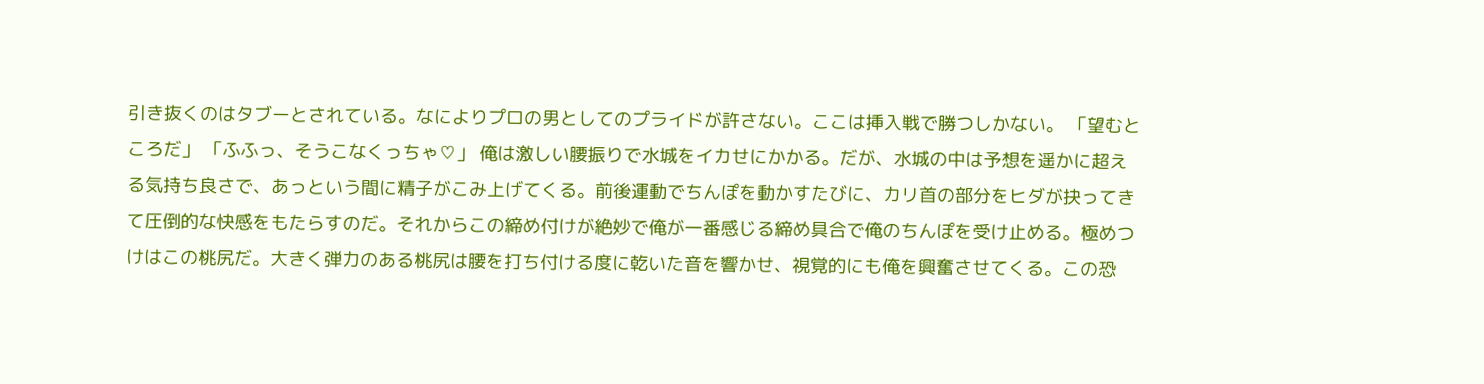引き抜くのはタブーとされている。なによりプロの男としてのプライドが許さない。ここは挿入戦で勝つしかない。 「望むところだ」 「ふふっ、そうこなくっちゃ♡」 俺は激しい腰振りで水城をイカせにかかる。だが、水城の中は予想を遥かに超える気持ち良さで、あっという間に精子がこみ上げてくる。前後運動でちんぽを動かすたびに、カリ首の部分をヒダが抉ってきて圧倒的な快感をもたらすのだ。それからこの締め付けが絶妙で俺が一番感じる締め具合で俺のちんぽを受け止める。極めつけはこの桃尻だ。大きく弾力のある桃尻は腰を打ち付ける度に乾いた音を響かせ、視覚的にも俺を興奮させてくる。この恐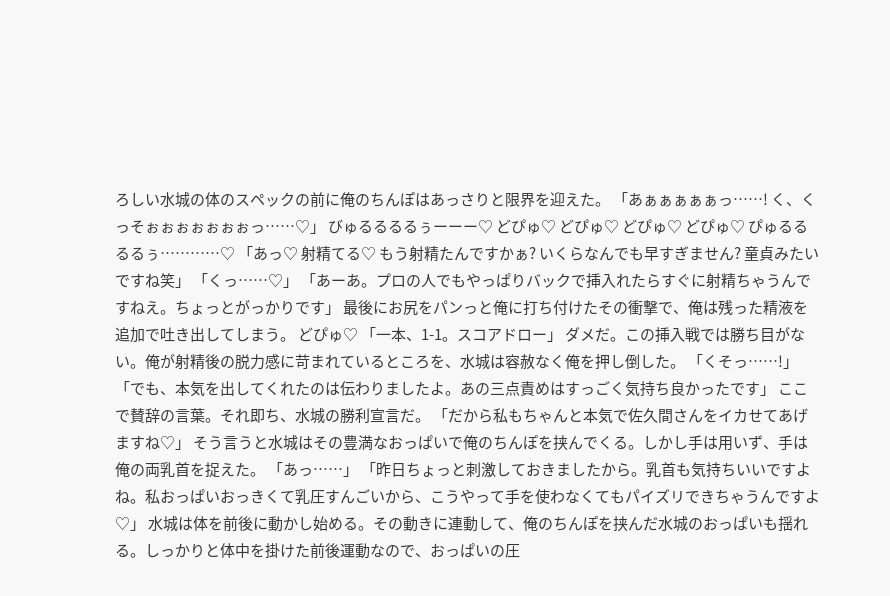ろしい水城の体のスペックの前に俺のちんぽはあっさりと限界を迎えた。 「あぁぁぁぁぁっ……! く、くっそぉぉぉぉぉぉぉっ……♡」 びゅるるるるぅーーー♡ どぴゅ♡ どぴゅ♡ どぴゅ♡ どぴゅ♡ ぴゅるるるるぅ…………♡ 「あっ♡ 射精てる♡ もう射精たんですかぁ? いくらなんでも早すぎません? 童貞みたいですね笑」 「くっ……♡」 「あーあ。プロの人でもやっぱりバックで挿入れたらすぐに射精ちゃうんですねえ。ちょっとがっかりです」 最後にお尻をパンっと俺に打ち付けたその衝撃で、俺は残った精液を追加で吐き出してしまう。 どぴゅ♡ 「一本、1-1。スコアドロー」 ダメだ。この挿入戦では勝ち目がない。俺が射精後の脱力感に苛まれているところを、水城は容赦なく俺を押し倒した。 「くそっ……!」 「でも、本気を出してくれたのは伝わりましたよ。あの三点責めはすっごく気持ち良かったです」 ここで賛辞の言葉。それ即ち、水城の勝利宣言だ。 「だから私もちゃんと本気で佐久間さんをイカせてあげますね♡」 そう言うと水城はその豊満なおっぱいで俺のちんぽを挟んでくる。しかし手は用いず、手は俺の両乳首を捉えた。 「あっ……」 「昨日ちょっと刺激しておきましたから。乳首も気持ちいいですよね。私おっぱいおっきくて乳圧すんごいから、こうやって手を使わなくてもパイズリできちゃうんですよ♡」 水城は体を前後に動かし始める。その動きに連動して、俺のちんぽを挟んだ水城のおっぱいも揺れる。しっかりと体中を掛けた前後運動なので、おっぱいの圧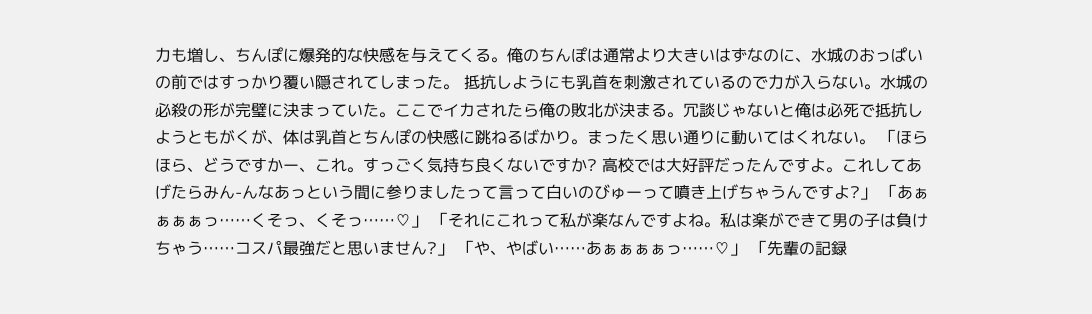力も増し、ちんぽに爆発的な快感を与えてくる。俺のちんぽは通常より大きいはずなのに、水城のおっぱいの前ではすっかり覆い隠されてしまった。 抵抗しようにも乳首を刺激されているので力が入らない。水城の必殺の形が完璧に決まっていた。ここでイカされたら俺の敗北が決まる。冗談じゃないと俺は必死で抵抗しようともがくが、体は乳首とちんぽの快感に跳ねるばかり。まったく思い通りに動いてはくれない。 「ほらほら、どうですかー、これ。すっごく気持ち良くないですか? 高校では大好評だったんですよ。これしてあげたらみん-んなあっという間に参りましたって言って白いのびゅーって噴き上げちゃうんですよ?」 「あぁぁぁぁっ……くそっ、くそっ……♡」 「それにこれって私が楽なんですよね。私は楽ができて男の子は負けちゃう……コスパ最強だと思いません?」 「や、やばい……あぁぁぁぁっ……♡」 「先輩の記録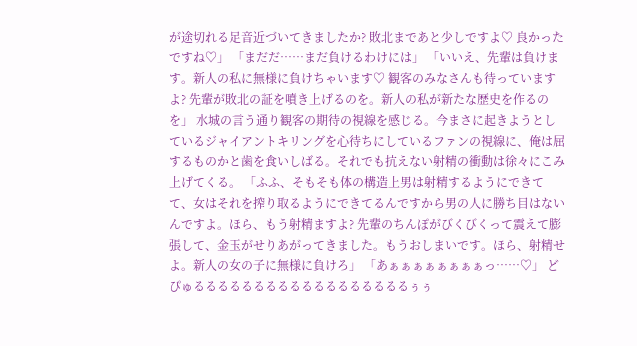が途切れる足音近づいてきましたか? 敗北まであと少しですよ♡ 良かったですね♡」 「まだだ……まだ負けるわけには」 「いいえ、先輩は負けます。新人の私に無様に負けちゃいます♡ 観客のみなさんも待っていますよ? 先輩が敗北の証を噴き上げるのを。新人の私が新たな歴史を作るのを」 水城の言う通り観客の期待の視線を感じる。今まさに起きようとしているジャイアントキリングを心待ちにしているファンの視線に、俺は屈するものかと歯を食いしばる。それでも抗えない射精の衝動は徐々にこみ上げてくる。 「ふふ、そもそも体の構造上男は射精するようにできてて、女はそれを搾り取るようにできてるんですから男の人に勝ち目はないんですよ。ほら、もう射精ますよ? 先輩のちんぽがびくびくって震えて膨張して、金玉がせりあがってきました。もうおしまいです。ほら、射精せよ。新人の女の子に無様に負けろ」 「あぁぁぁぁぁぁぁぁっ……♡」 どぴゅるるるるるるるるるるるるるるるるるるぅぅ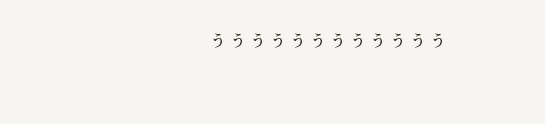ぅぅぅぅぅぅぅぅぅぅぅぅ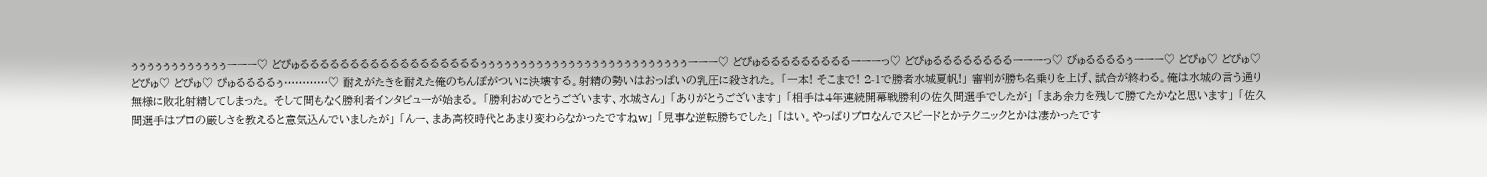ぅぅぅぅぅぅぅぅぅぅぅぅーーー♡ どぴゅるるるるるるるるるるるるるるるるるるぅぅぅぅぅぅぅぅぅぅぅぅぅぅぅぅぅぅぅぅぅぅぅぅぅぅーーー♡ どぴゅるるるるるるるるるーーーっ♡ どぴゅるるるるるるるるーーーっ♡ びゅるるるるぅーーー♡ どぴゅ♡ どぴゅ♡ どぴゅ♡ どぴゅ♡ ぴゅるるるるぅ…………♡ 耐えがたきを耐えた俺のちんぽがついに決壊する。射精の勢いはおっぱいの乳圧に殺された。 「一本! そこまで! 2-1で勝者水城夏帆!」 審判が勝ち名乗りを上げ、試合が終わる。俺は水城の言う通り無様に敗北射精してしまった。 そして間もなく勝利者インタビューが始まる。 「勝利おめでとうございます、水城さん」 「ありがとうございます」 「相手は4年連続開幕戦勝利の佐久間選手でしたが」 「まあ余力を残して勝てたかなと思います」 「佐久間選手はプロの厳しさを教えると意気込んでいましたが」 「んー、まあ高校時代とあまり変わらなかったですねw」 「見事な逆転勝ちでした」 「はい。やっぱりプロなんでスピードとかテクニックとかは凄かったです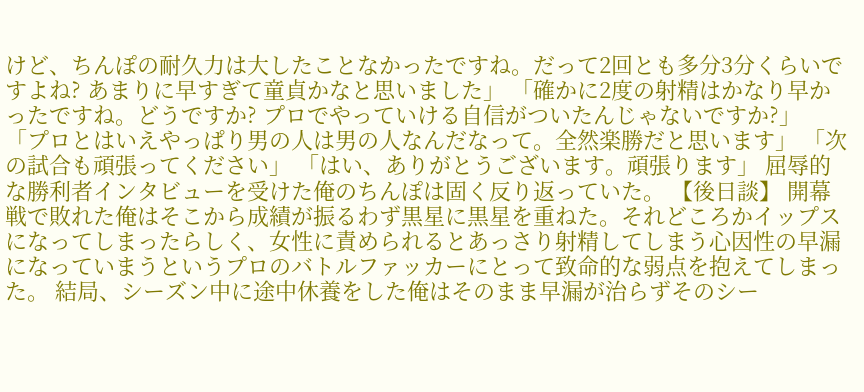けど、ちんぽの耐久力は大したことなかったですね。だって2回とも多分3分くらいですよね? あまりに早すぎて童貞かなと思いました」 「確かに2度の射精はかなり早かったですね。どうですか? プロでやっていける自信がついたんじゃないですか?」 「プロとはいえやっぱり男の人は男の人なんだなって。全然楽勝だと思います」 「次の試合も頑張ってください」 「はい、ありがとうございます。頑張ります」 屈辱的な勝利者インタビューを受けた俺のちんぽは固く反り返っていた。 【後日談】 開幕戦で敗れた俺はそこから成績が振るわず黒星に黒星を重ねた。それどころかイップスになってしまったらしく、女性に責められるとあっさり射精してしまう心因性の早漏になっていまうというプロのバトルファッカーにとって致命的な弱点を抱えてしまった。 結局、シーズン中に途中休養をした俺はそのまま早漏が治らずそのシー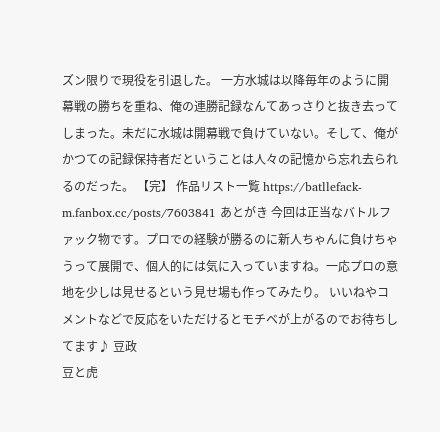ズン限りで現役を引退した。 一方水城は以降毎年のように開幕戦の勝ちを重ね、俺の連勝記録なんてあっさりと抜き去ってしまった。未だに水城は開幕戦で負けていない。そして、俺がかつての記録保持者だということは人々の記憶から忘れ去られるのだった。 【完】 作品リスト一覧 https://batllefack-m.fanbox.cc/posts/7603841 あとがき 今回は正当なバトルファック物です。プロでの経験が勝るのに新人ちゃんに負けちゃうって展開で、個人的には気に入っていますね。一応プロの意地を少しは見せるという見せ場も作ってみたり。 いいねやコメントなどで反応をいただけるとモチベが上がるのでお待ちしてます♪ 豆政
豆と虎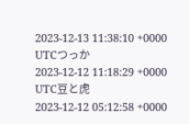2023-12-13 11:38:10 +0000 UTCつっか
2023-12-12 11:18:29 +0000 UTC豆と虎
2023-12-12 05:12:58 +0000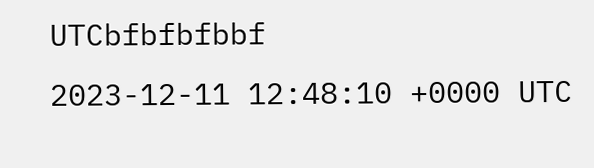UTCbfbfbfbbf
2023-12-11 12:48:10 +0000 UTC